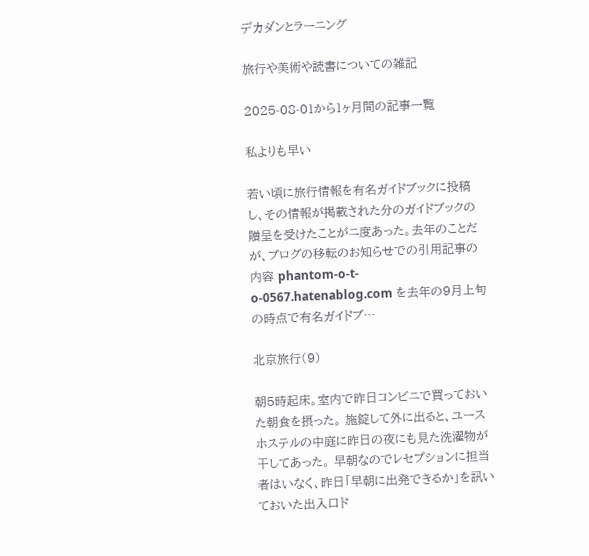デカダンとラーニング

旅行や美術や読書についての雑記

2025-08-01から1ヶ月間の記事一覧

私よりも早い

若い頃に旅行情報を有名ガイドブックに投稿し、その情報が掲載された分のガイドブックの贈呈を受けたことがニ度あった。去年のことだが、ブログの移転のお知らせでの引用記事の内容 phantom-o-t-o-0567.hatenablog.com を去年の9月上旬の時点で有名ガイドブ…

北京旅行(9)

朝5時起床。室内で昨日コンビニで買っておいた朝食を摂った。 施錠して外に出ると、ユースホステルの中庭に昨日の夜にも見た洗濯物が干してあった。 早朝なのでレセプションに担当者はいなく、昨日「早朝に出発できるか」を訊いておいた出入口ド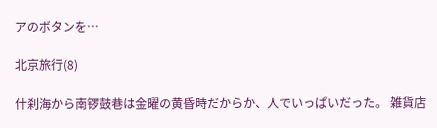アのボタンを…

北京旅行(8)

什刹海から南锣鼓巷は金曜の黄昏時だからか、人でいっぱいだった。 雑貨店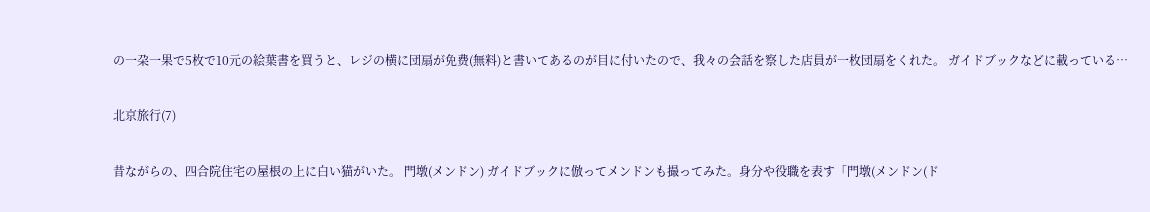の一朶一果で5枚で10元の絵葉書を買うと、レジの横に団扇が免费(無料)と書いてあるのが目に付いたので、我々の会話を察した店員が一枚団扇をくれた。 ガイドブックなどに載っている…

北京旅行(7)

昔ながらの、四合院住宅の屋根の上に白い猫がいた。 門墩(メンドン) ガイドブックに倣ってメンドンも撮ってみた。身分や役職を表す「門墩(メンドン(ド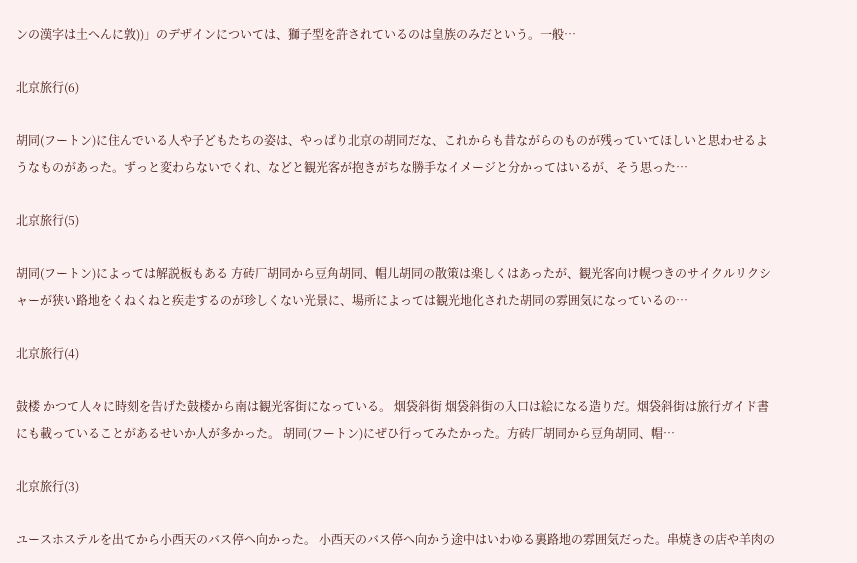ンの漢字は土へんに敦))」のデザインについては、獅子型を許されているのは皇族のみだという。一般…

北京旅行(6)

胡同(フートン)に住んでいる人や子どもたちの姿は、やっぱり北京の胡同だな、これからも昔ながらのものが残っていてほしいと思わせるようなものがあった。ずっと変わらないでくれ、などと観光客が抱きがちな勝手なイメージと分かってはいるが、そう思った…

北京旅行(5)

胡同(フートン)によっては解説板もある 方砖厂胡同から豆角胡同、帽儿胡同の散策は楽しくはあったが、観光客向け幌つきのサイクルリクシャーが狭い路地をくねくねと疾走するのが珍しくない光景に、場所によっては観光地化された胡同の雰囲気になっているの…

北京旅行(4)

鼓楼 かつて人々に時刻を告げた鼓楼から南は観光客街になっている。 烟袋斜街 烟袋斜街の入口は絵になる造りだ。烟袋斜街は旅行ガイド書にも載っていることがあるせいか人が多かった。 胡同(フートン)にぜひ行ってみたかった。方砖厂胡同から豆角胡同、帽…

北京旅行(3)

ユースホステルを出てから小西天のバス停へ向かった。 小西天のバス停へ向かう途中はいわゆる裏路地の雰囲気だった。串焼きの店や羊肉の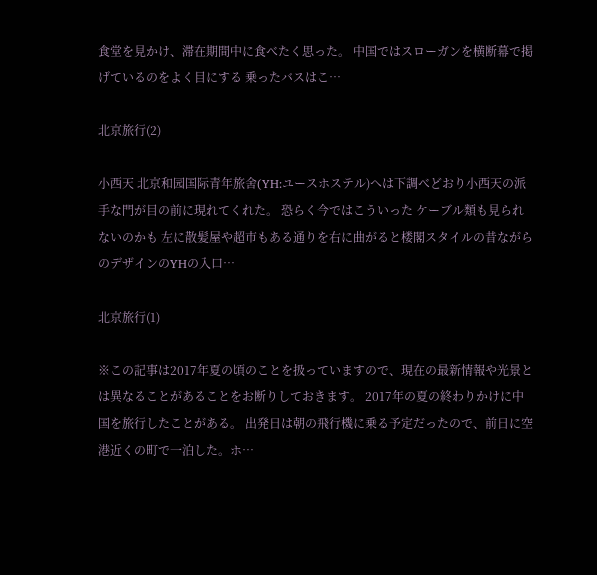食堂を見かけ、滞在期間中に食べたく思った。 中国ではスローガンを横断幕で掲げているのをよく目にする 乗ったバスはこ…

北京旅行(2)

小西天 北京和园国际青年旅舍(YH:ユースホステル)へは下調べどおり小西天の派手な門が目の前に現れてくれた。 恐らく今ではこういった ケーブル類も見られないのかも 左に散髪屋や超市もある通りを右に曲がると楼閣スタイルの昔ながらのデザインのYHの入口…

北京旅行(1)

※この記事は2017年夏の頃のことを扱っていますので、現在の最新情報や光景とは異なることがあることをお断りしておきます。 2017年の夏の終わりかけに中国を旅行したことがある。 出発日は朝の飛行機に乗る予定だったので、前日に空港近くの町で一泊した。ホ…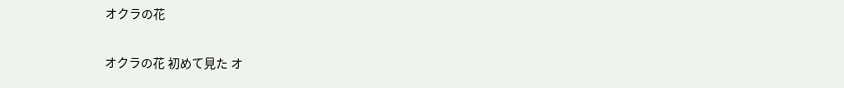オクラの花

オクラの花 初めて見た オ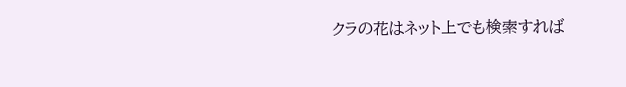クラの花はネット上でも検索すれば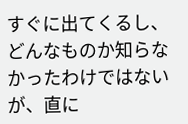すぐに出てくるし、どんなものか知らなかったわけではないが、直に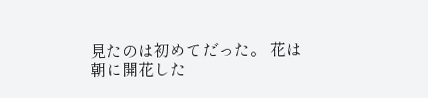見たのは初めてだった。 花は朝に開花した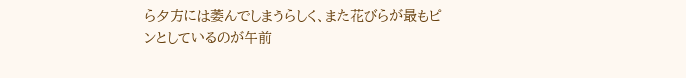ら夕方には萎んでしまうらしく、また花びらが最もピンとしているのが午前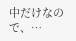中だけなので、…